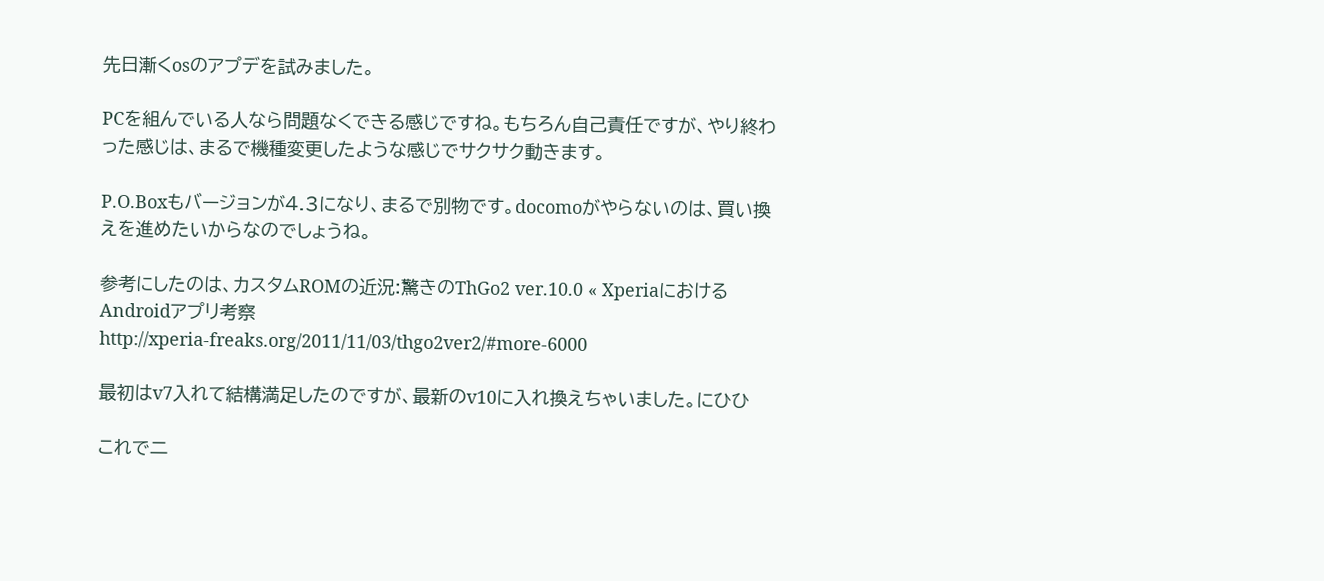先日漸くosのアプデを試みました。

PCを組んでいる人なら問題なくできる感じですね。もちろん自己責任ですが、やり終わった感じは、まるで機種変更したような感じでサクサク動きます。

P.O.Boxもバージョンが4.3になり、まるで別物です。docomoがやらないのは、買い換えを進めたいからなのでしょうね。

参考にしたのは、カスタムROMの近況:驚きのThGo2 ver.10.0 « XperiaにおけるAndroidアプリ考察
http://xperia-freaks.org/2011/11/03/thgo2ver2/#more-6000

最初はv7入れて結構満足したのですが、最新のv10に入れ換えちゃいました。にひひ

これで二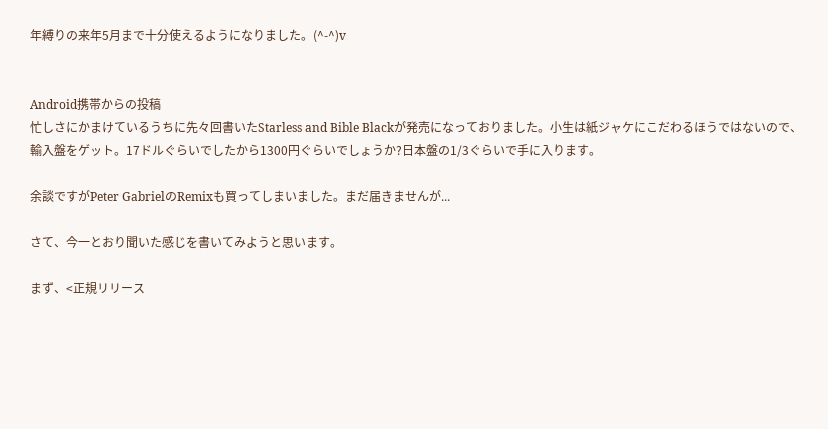年縛りの来年5月まで十分使えるようになりました。(^-^)v


Android携帯からの投稿
忙しさにかまけているうちに先々回書いたStarless and Bible Blackが発売になっておりました。小生は紙ジャケにこだわるほうではないので、輸入盤をゲット。17ドルぐらいでしたから1300円ぐらいでしょうか?日本盤の1/3ぐらいで手に入ります。

余談ですがPeter GabrielのRemixも買ってしまいました。まだ届きませんが...

さて、今一とおり聞いた感じを書いてみようと思います。

まず、<正規リリース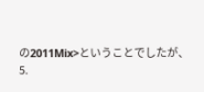の2011Mix>ということでしたが、
5.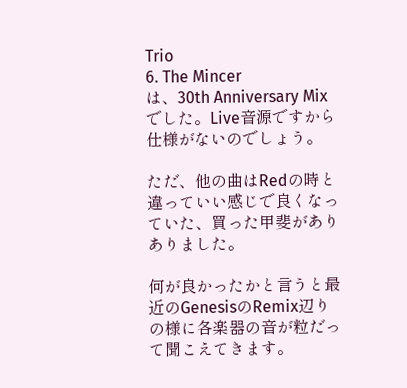Trio
6. The Mincer
は、30th Anniversary Mixでした。Live音源ですから仕様がないのでしょう。

ただ、他の曲はRedの時と違っていい感じで良くなっていた、買った甲斐がありありました。

何が良かったかと言うと最近のGenesisのRemix辺りの様に各楽器の音が粒だって聞こえてきます。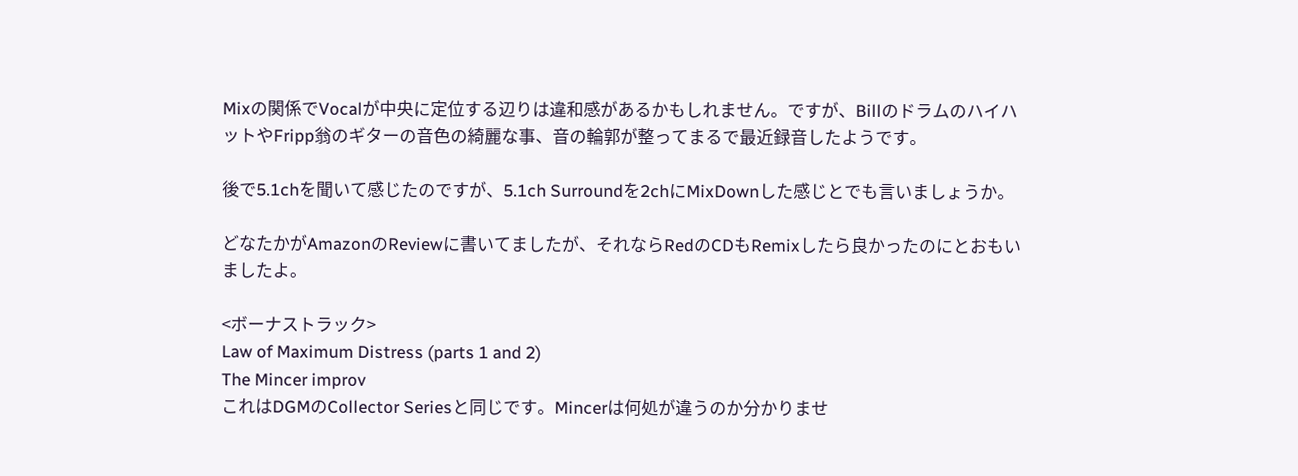Mixの関係でVocalが中央に定位する辺りは違和感があるかもしれません。ですが、BillのドラムのハイハットやFripp翁のギターの音色の綺麗な事、音の輪郭が整ってまるで最近録音したようです。

後で5.1chを聞いて感じたのですが、5.1ch Surroundを2chにMixDownした感じとでも言いましょうか。

どなたかがAmazonのReviewに書いてましたが、それならRedのCDもRemixしたら良かったのにとおもいましたよ。

<ボーナストラック>
Law of Maximum Distress (parts 1 and 2)
The Mincer improv
これはDGMのCollector Seriesと同じです。Mincerは何処が違うのか分かりませ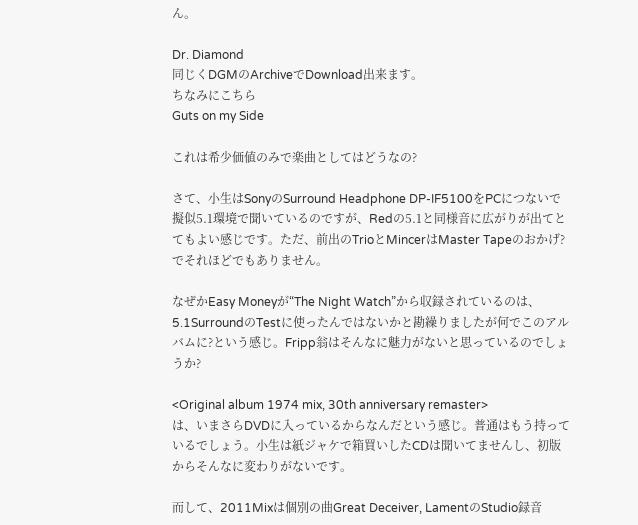ん。

Dr. Diamond
同じくDGMのArchiveでDownload出来ます。
ちなみにこちら
Guts on my Side

これは希少価値のみで楽曲としてはどうなの?

さて、小生はSonyのSurround Headphone DP-IF5100をPCにつないで擬似5.1環境で聞いているのですが、Redの5.1と同様音に広がりが出てとてもよい感じです。ただ、前出のTrioとMincerはMaster Tapeのおかげ?でそれほどでもありません。

なぜかEasy Moneyが“The Night Watch”から収録されているのは、5.1SurroundのTestに使ったんではないかと勘繰りましたが何でこのアルバムに?という感じ。Fripp翁はそんなに魅力がないと思っているのでしょうか?

<Original album 1974 mix, 30th anniversary remaster>
は、いまさらDVDに入っているからなんだという感じ。普通はもう持っているでしょう。小生は紙ジャケで箱買いしたCDは聞いてませんし、初版からそんなに変わりがないです。

而して、2011Mixは個別の曲Great Deceiver, LamentのStudio録音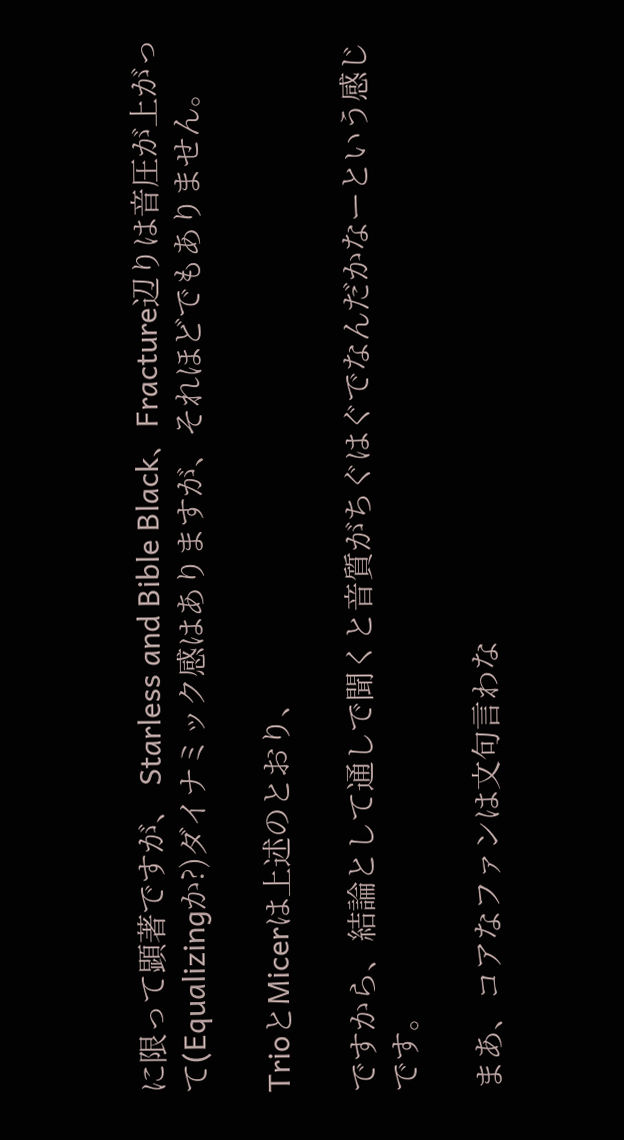に限って顕著ですが、 Starless and Bible Black、Fracture辺りは音圧が上がって(Equalizingか?)ダイナミック感はありますが、それほどでもありません。

TrioとMicerは上述のとおり、

ですから、結論として通しで聞くと音質がちぐはぐでなんだかなーという感じです。

まあ、コアなファンは文句言わな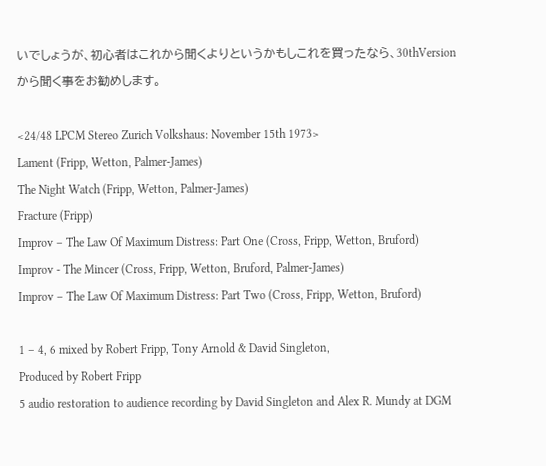いでしょうが、初心者はこれから聞くよりというかもしこれを買ったなら、30thVersionから聞く事をお勧めします。

<24/48 LPCM Stereo Zurich Volkshaus: November 15th 1973>
Lament (Fripp, Wetton, Palmer-James)
The Night Watch (Fripp, Wetton, Palmer-James)
Fracture (Fripp)
Improv – The Law Of Maximum Distress: Part One (Cross, Fripp, Wetton, Bruford)
Improv - The Mincer (Cross, Fripp, Wetton, Bruford, Palmer-James)
Improv – The Law Of Maximum Distress: Part Two (Cross, Fripp, Wetton, Bruford)

1 – 4, 6 mixed by Robert Fripp, Tony Arnold & David Singleton,
Produced by Robert Fripp
5 audio restoration to audience recording by David Singleton and Alex R. Mundy at DGM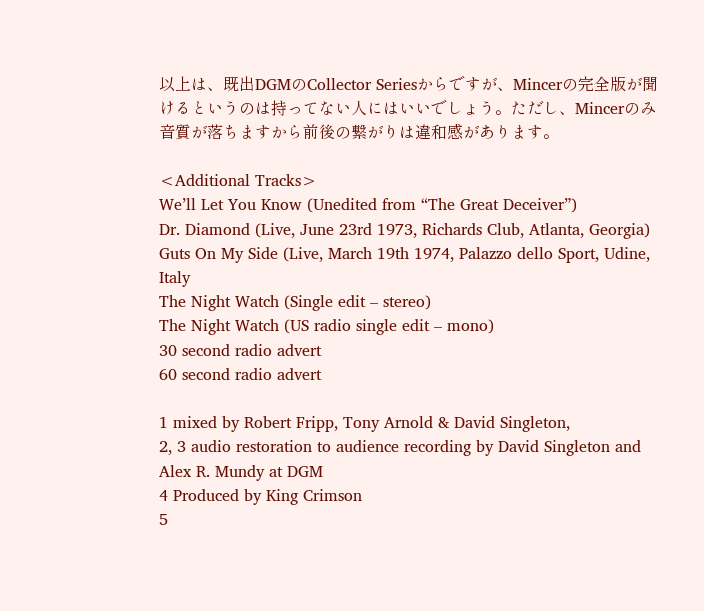以上は、既出DGMのCollector Seriesからですが、Mincerの完全版が聞けるというのは持ってない人にはいいでしょう。ただし、Mincerのみ音質が落ちますから前後の繋がりは違和感があります。

<Additional Tracks>
We’ll Let You Know (Unedited from “The Great Deceiver”)
Dr. Diamond (Live, June 23rd 1973, Richards Club, Atlanta, Georgia)
Guts On My Side (Live, March 19th 1974, Palazzo dello Sport, Udine, Italy
The Night Watch (Single edit – stereo)
The Night Watch (US radio single edit – mono)
30 second radio advert
60 second radio advert

1 mixed by Robert Fripp, Tony Arnold & David Singleton,
2, 3 audio restoration to audience recording by David Singleton and Alex R. Mundy at DGM
4 Produced by King Crimson
5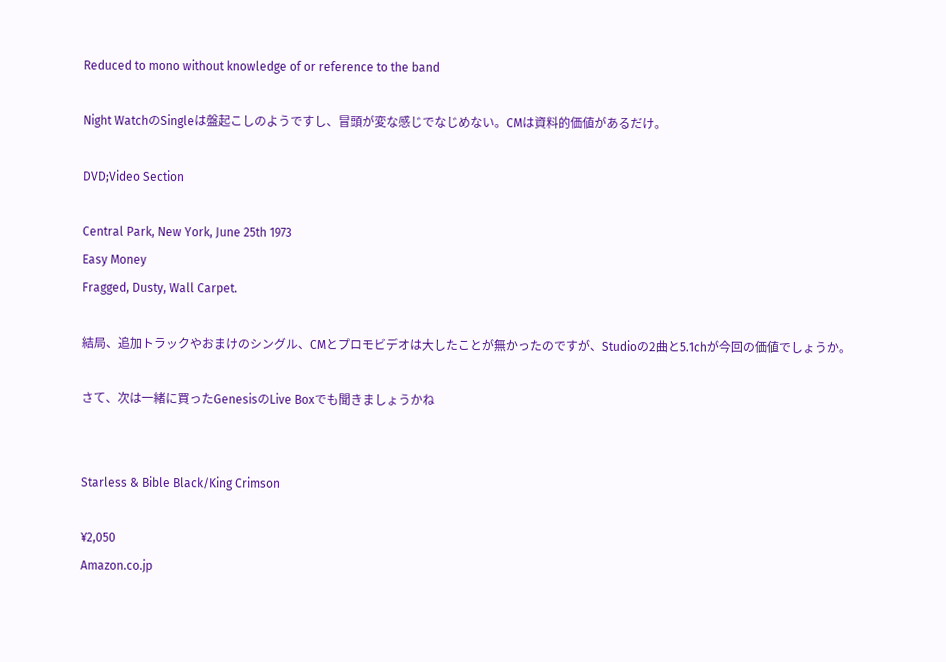Reduced to mono without knowledge of or reference to the band

Night WatchのSingleは盤起こしのようですし、冒頭が変な感じでなじめない。CMは資料的価値があるだけ。

DVD;Video Section

Central Park, New York, June 25th 1973
Easy Money
Fragged, Dusty, Wall Carpet.

結局、追加トラックやおまけのシングル、CMとプロモビデオは大したことが無かったのですが、Studioの2曲と5.1chが今回の価値でしょうか。

さて、次は一緒に買ったGenesisのLive Boxでも聞きましょうかね


Starless & Bible Black/King Crimson

¥2,050
Amazon.co.jp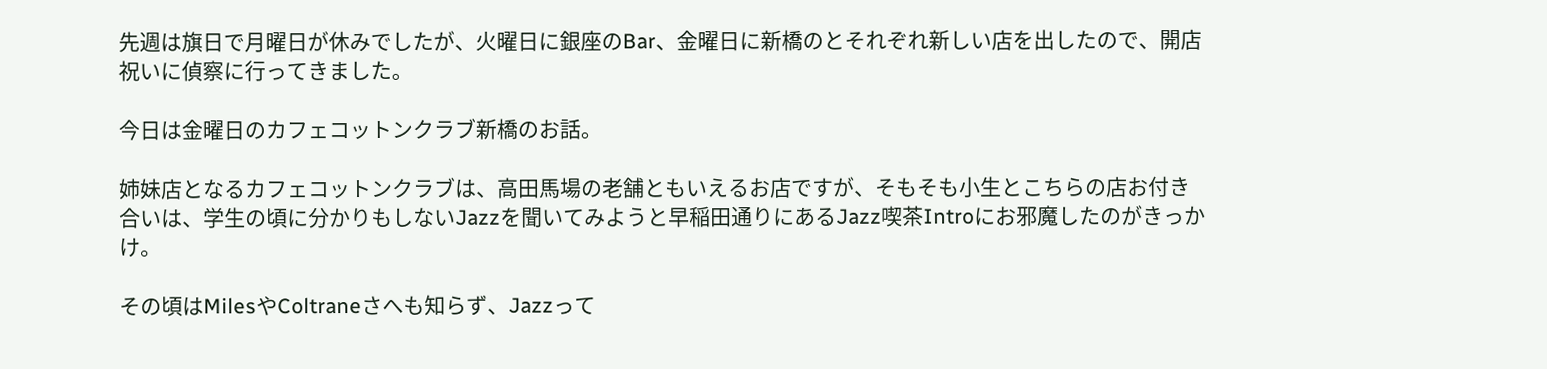先週は旗日で月曜日が休みでしたが、火曜日に銀座のBar、金曜日に新橋のとそれぞれ新しい店を出したので、開店祝いに偵察に行ってきました。

今日は金曜日のカフェコットンクラブ新橋のお話。

姉妹店となるカフェコットンクラブは、高田馬場の老舗ともいえるお店ですが、そもそも小生とこちらの店お付き合いは、学生の頃に分かりもしないJazzを聞いてみようと早稲田通りにあるJazz喫茶Introにお邪魔したのがきっかけ。

その頃はMilesやColtraneさへも知らず、Jazzって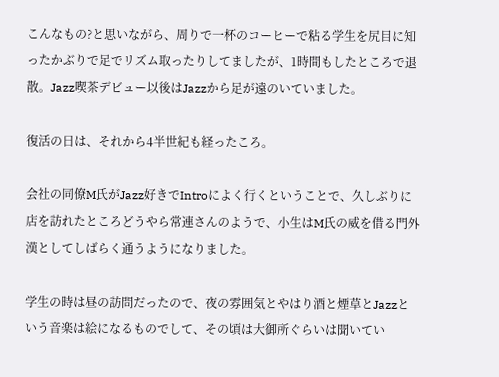こんなもの?と思いながら、周りで一杯のコーヒーで粘る学生を尻目に知ったかぶりで足でリズム取ったりしてましたが、1時間もしたところで退散。Jazz喫茶デビュー以後はJazzから足が遠のいていました。

復活の日は、それから4半世紀も経ったころ。

会社の同僚M氏がJazz好きでIntroによく行くということで、久しぶりに店を訪れたところどうやら常連さんのようで、小生はM氏の威を借る門外漢としてしばらく通うようになりました。

学生の時は昼の訪問だったので、夜の雰囲気とやはり酒と煙草とJazzという音楽は絵になるものでして、その頃は大御所ぐらいは聞いてい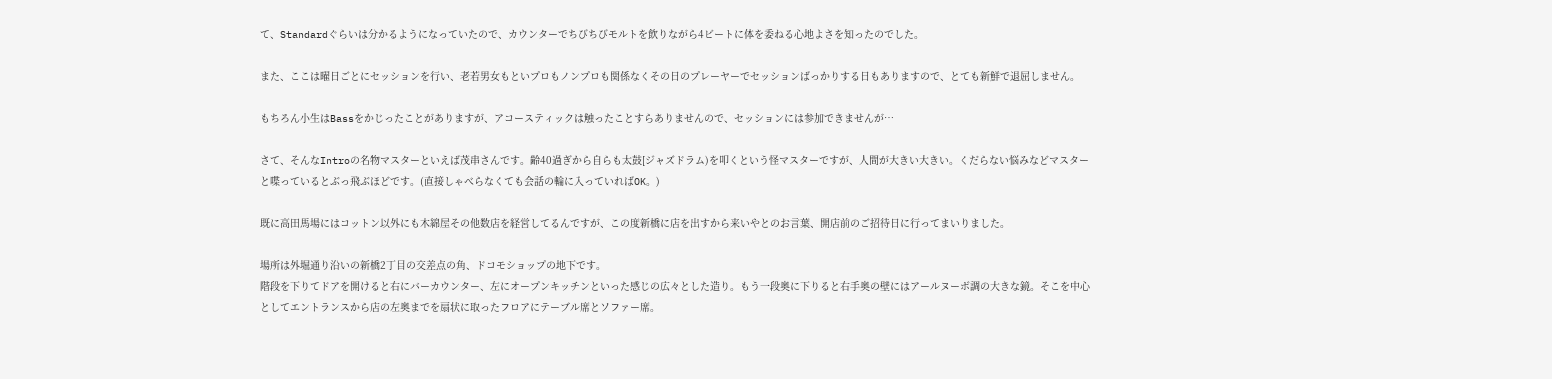て、Standardぐらいは分かるようになっていたので、カウンターでちびちびモルトを飲りながら4ビートに体を委ねる心地よさを知ったのでした。

また、ここは曜日ごとにセッションを行い、老若男女もといプロもノンプロも関係なくその日のプレーヤーでセッションばっかりする日もありますので、とても新鮮で退屈しません。

もちろん小生はBassをかじったことがありますが、アコースティックは触ったことすらありませんので、セッションには参加できませんが…

さて、そんなIntroの名物マスターといえば茂串さんです。齢40過ぎから自らも太鼓[ジャズドラム)を叩くという怪マスターですが、人間が大きい大きい。くだらない悩みなどマスターと喋っているとぶっ飛ぶほどです。(直接しゃべらなくても会話の輪に入っていればOK。)

既に高田馬場にはコットン以外にも木綿屋その他数店を経営してるんですが、この度新橋に店を出すから来いやとのお言葉、開店前のご招待日に行ってまいりました。

場所は外堀通り沿いの新橋2丁目の交差点の角、ドコモショップの地下です。
階段を下りてドアを開けると右にバーカウンター、左にオープンキッチンといった感じの広々とした造り。もう一段奥に下りると右手奥の壁にはアールヌーボ調の大きな鏡。そこを中心としてエントランスから店の左奥までを扇状に取ったフロアにテーブル席とソファー席。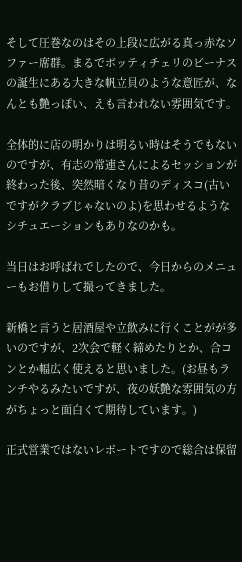そして圧巻なのはその上段に広がる真っ赤なソファー席群。まるでボッティチェリのビーナスの誕生にある大きな帆立貝のような意匠が、なんとも艶っぽい、えも言われない雰囲気です。

全体的に店の明かりは明るい時はそうでもないのですが、有志の常連さんによるセッションが終わった後、突然暗くなり昔のディスコ(古いですがクラブじゃないのよ)を思わせるようなシチュエーションもありなのかも。

当日はお呼ばれでしたので、今日からのメニューもお借りして撮ってきました。

新橋と言うと居酒屋や立飲みに行くことがが多いのですが、2次会で軽く締めたりとか、合コンとか幅広く使えると思いました。(お昼もランチやるみたいですが、夜の妖艶な雰囲気の方がちょっと面白くて期待しています。)

正式営業ではないレポートですので総合は保留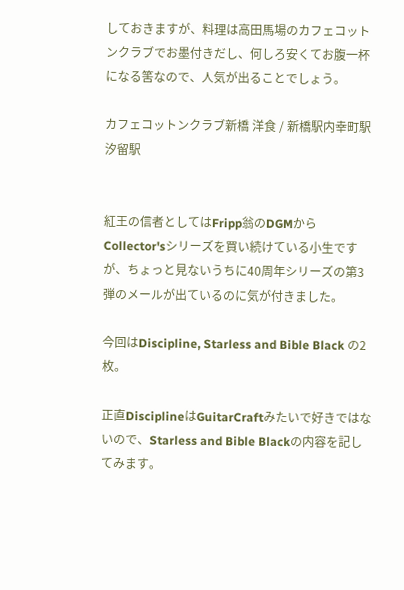しておきますが、料理は高田馬場のカフェコットンクラブでお墨付きだし、何しろ安くてお腹一杯になる筈なので、人気が出ることでしょう。

カフェコットンクラブ新橋 洋食 / 新橋駅内幸町駅汐留駅


紅王の信者としてはFripp翁のDGMからCollector'sシリーズを買い続けている小生ですが、ちょっと見ないうちに40周年シリーズの第3弾のメールが出ているのに気が付きました。

今回はDiscipline, Starless and Bible Black の2枚。

正直DisciplineはGuitarCraftみたいで好きではないので、Starless and Bible Blackの内容を記してみます。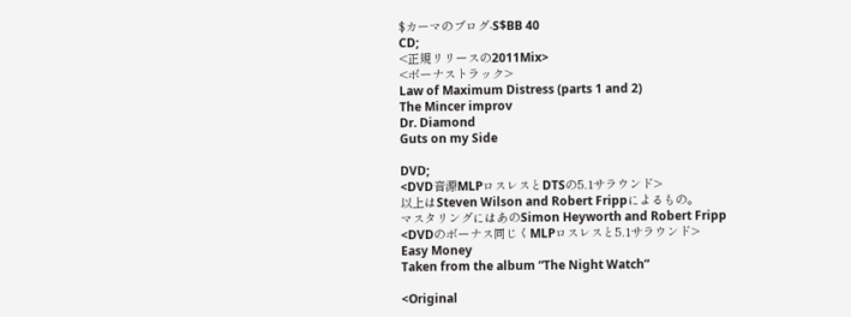$カーマのブログ-S$BB 40
CD;
<正規リリースの2011Mix>
<ボーナストラック>
Law of Maximum Distress (parts 1 and 2)
The Mincer improv
Dr. Diamond
Guts on my Side

DVD;
<DVD音源MLPロスレスとDTSの5.1サラウンド>
以上はSteven Wilson and Robert Frippによるもの。
マスタリングにはあのSimon Heyworth and Robert Fripp
<DVDのボーナス同じくMLPロスレスと5.1サラウンド>
Easy Money
Taken from the album “The Night Watch”

<Original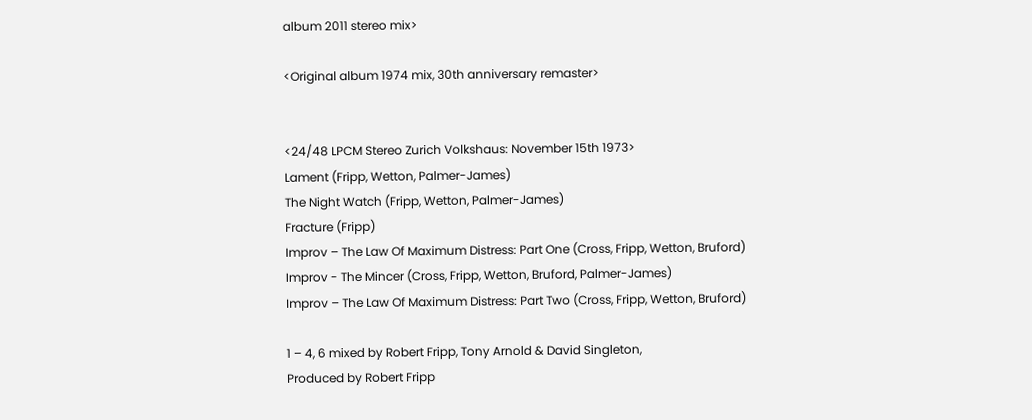album 2011 stereo mix>

<Original album 1974 mix, 30th anniversary remaster>


<24/48 LPCM Stereo Zurich Volkshaus: November 15th 1973>
Lament (Fripp, Wetton, Palmer-James)
The Night Watch (Fripp, Wetton, Palmer-James)
Fracture (Fripp)
Improv – The Law Of Maximum Distress: Part One (Cross, Fripp, Wetton, Bruford)
Improv - The Mincer (Cross, Fripp, Wetton, Bruford, Palmer-James)
Improv – The Law Of Maximum Distress: Part Two (Cross, Fripp, Wetton, Bruford)

1 – 4, 6 mixed by Robert Fripp, Tony Arnold & David Singleton,
Produced by Robert Fripp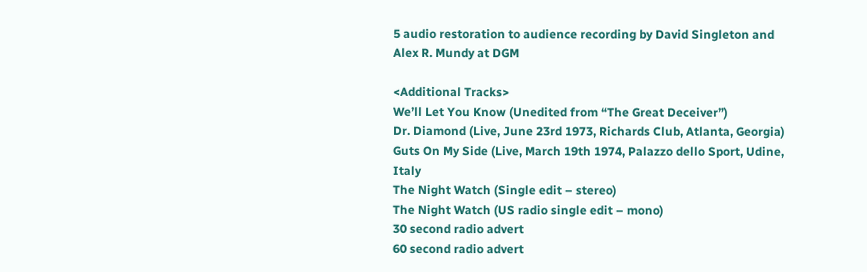5 audio restoration to audience recording by David Singleton and Alex R. Mundy at DGM

<Additional Tracks>
We’ll Let You Know (Unedited from “The Great Deceiver”)
Dr. Diamond (Live, June 23rd 1973, Richards Club, Atlanta, Georgia)
Guts On My Side (Live, March 19th 1974, Palazzo dello Sport, Udine, Italy
The Night Watch (Single edit – stereo)
The Night Watch (US radio single edit – mono)
30 second radio advert
60 second radio advert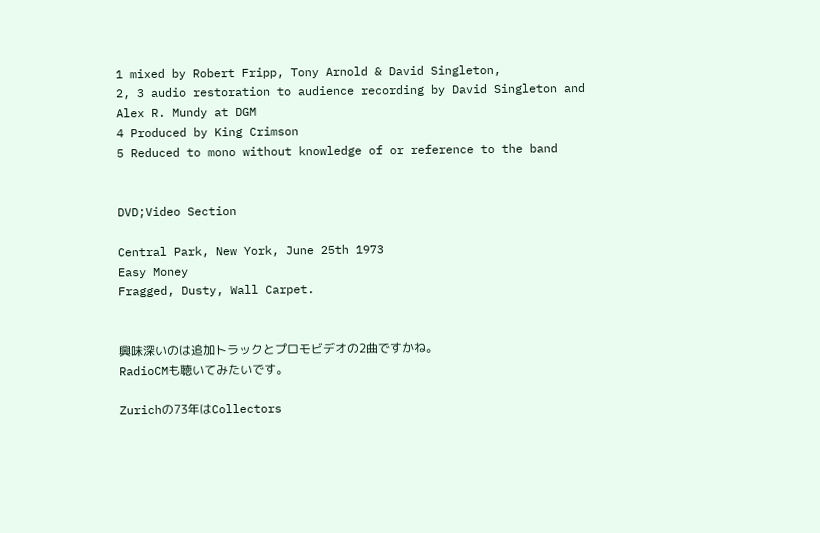1 mixed by Robert Fripp, Tony Arnold & David Singleton,
2, 3 audio restoration to audience recording by David Singleton and Alex R. Mundy at DGM
4 Produced by King Crimson
5 Reduced to mono without knowledge of or reference to the band


DVD;Video Section

Central Park, New York, June 25th 1973
Easy Money
Fragged, Dusty, Wall Carpet.


興味深いのは追加トラックとプロモビデオの2曲ですかね。
RadioCMも聴いてみたいです。

Zurichの73年はCollectors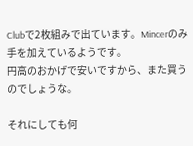Clubで2枚組みで出ています。Mincerのみ手を加えているようです。
円高のおかげで安いですから、また買うのでしょうな。

それにしても何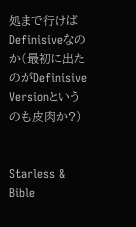処まで行けばDefinisiveなのか(最初に出たのがDefinisive Versionというのも皮肉か?)


Starless & Bible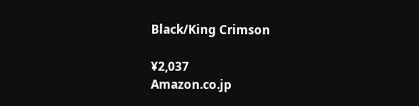Black/King Crimson

¥2,037
Amazon.co.jp